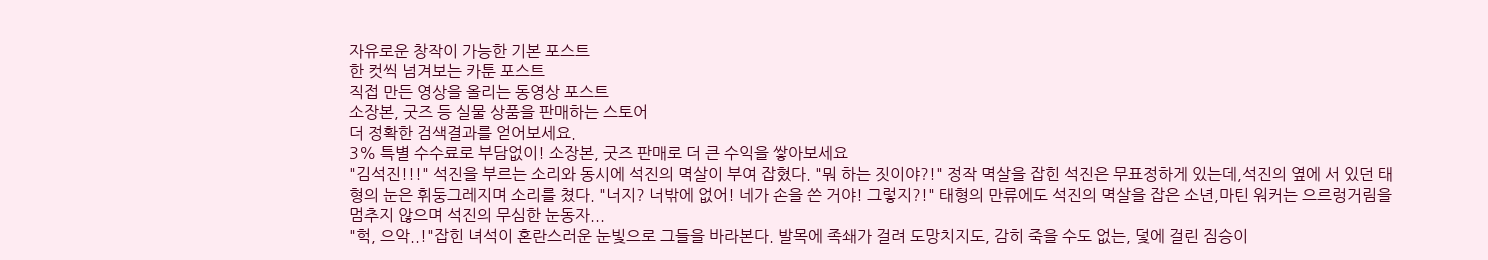자유로운 창작이 가능한 기본 포스트
한 컷씩 넘겨보는 카툰 포스트
직접 만든 영상을 올리는 동영상 포스트
소장본, 굿즈 등 실물 상품을 판매하는 스토어
더 정확한 검색결과를 얻어보세요.
3% 특별 수수료로 부담없이! 소장본, 굿즈 판매로 더 큰 수익을 쌓아보세요
"김석진!!!" 석진을 부르는 소리와 동시에 석진의 멱살이 부여 잡혔다. "뭐 하는 짓이야?!" 정작 멱살을 잡힌 석진은 무표정하게 있는데,석진의 옆에 서 있던 태형의 눈은 휘둥그레지며 소리를 쳤다. "너지? 너밖에 없어! 네가 손을 쓴 거야! 그렇지?!" 태형의 만류에도 석진의 멱살을 잡은 소년,마틴 워커는 으르렁거림을 멈추지 않으며 석진의 무심한 눈동자...
"헉, 으악..!"잡힌 녀석이 혼란스러운 눈빛으로 그들을 바라본다. 발목에 족쇄가 걸려 도망치지도, 감히 죽을 수도 없는, 덫에 걸린 짐승이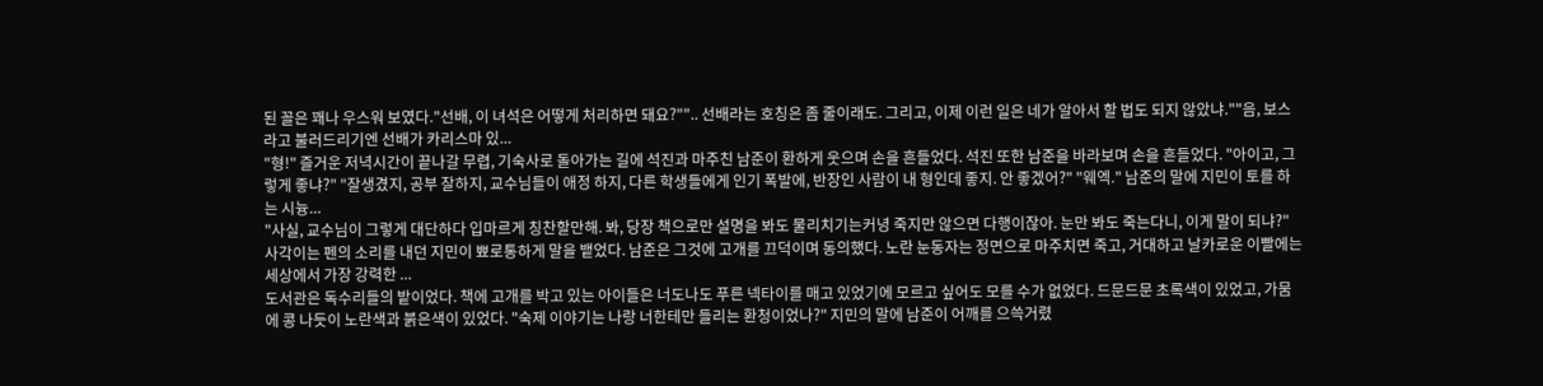된 꼴은 꽤나 우스워 보였다."선배, 이 녀석은 어떻게 처리하면 돼요?"".. 선배라는 호칭은 좀 줄이래도. 그리고, 이제 이런 일은 네가 알아서 할 법도 되지 않았냐.""음, 보스라고 불러드리기엔 선배가 카리스마 있...
"형!" 즐거운 저녁시간이 끝나갈 무렵, 기숙사로 돌아가는 길에 석진과 마주친 남준이 환하게 웃으며 손을 흔들었다. 석진 또한 남준을 바라보며 손을 흔들었다. "아이고, 그렇게 좋냐?" "잘생겼지, 공부 잘하지, 교수님들이 애정 하지, 다른 학생들에게 인기 폭발에, 반장인 사람이 내 형인데 좋지. 안 좋겠어?" "웨엑." 남준의 말에 지민이 토를 하는 시늉...
"사실, 교수님이 그렇게 대단하다 입마르게 칭찬할만해. 봐, 당장 책으로만 설명을 봐도 물리치기는커녕 죽지만 않으면 다행이잖아. 눈만 봐도 죽는다니, 이게 말이 되냐?" 사각이는 펜의 소리를 내던 지민이 뾰로통하게 말을 뱉었다. 남준은 그것에 고개를 끄덕이며 동의했다. 노란 눈동자는 정면으로 마주치면 죽고, 거대하고 날카로운 이빨에는 세상에서 가장 강력한 ...
도서관은 독수리들의 밭이었다. 책에 고개를 박고 있는 아이들은 너도나도 푸른 넥타이를 매고 있었기에 모르고 싶어도 모를 수가 없었다. 드문드문 초록색이 있었고, 가뭄에 콩 나듯이 노란색과 붉은색이 있었다. "숙제 이야기는 나랑 너한테만 들리는 환청이었나?" 지민의 말에 남준이 어깨를 으쓱거렸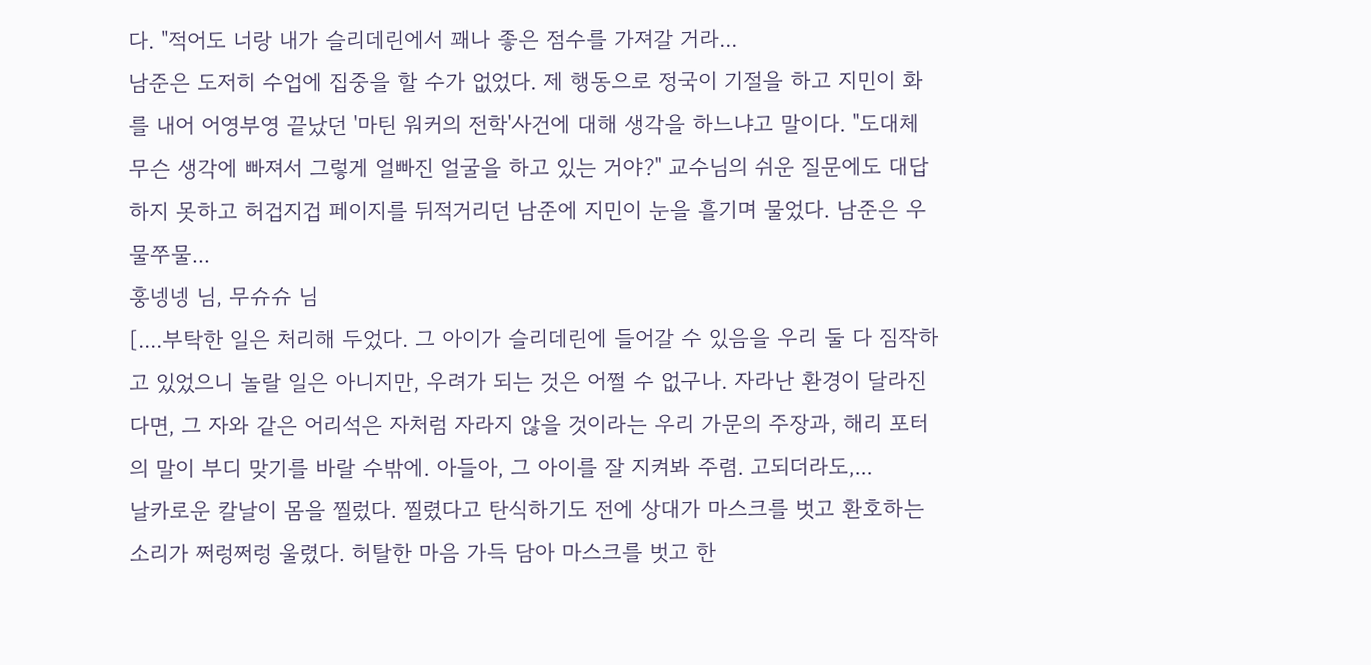다. "적어도 너랑 내가 슬리데린에서 꽤나 좋은 점수를 가져갈 거라...
남준은 도저히 수업에 집중을 할 수가 없었다. 제 행동으로 정국이 기절을 하고 지민이 화를 내어 어영부영 끝났던 '마틴 워커의 전학'사건에 대해 생각을 하느냐고 말이다. "도대체 무슨 생각에 빠져서 그렇게 얼빠진 얼굴을 하고 있는 거야?" 교수님의 쉬운 질문에도 대답하지 못하고 허겁지겁 페이지를 뒤적거리던 남준에 지민이 눈을 흘기며 물었다. 남준은 우물쭈물...
훙넹넹 님, 무슈슈 님
[....부탁한 일은 처리해 두었다. 그 아이가 슬리데린에 들어갈 수 있음을 우리 둘 다 짐작하고 있었으니 놀랄 일은 아니지만, 우려가 되는 것은 어쩔 수 없구나. 자라난 환경이 달라진다면, 그 자와 같은 어리석은 자처럼 자라지 않을 것이라는 우리 가문의 주장과, 해리 포터의 말이 부디 맞기를 바랄 수밖에. 아들아, 그 아이를 잘 지켜봐 주렴. 고되더라도,...
날카로운 칼날이 몸을 찔렀다. 찔렸다고 탄식하기도 전에 상대가 마스크를 벗고 환호하는 소리가 쩌렁쩌렁 울렸다. 허탈한 마음 가득 담아 마스크를 벗고 한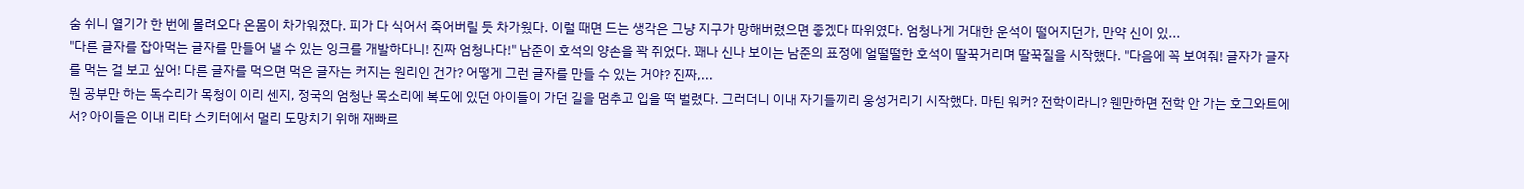숨 쉬니 열기가 한 번에 몰려오다 온몸이 차가워졌다. 피가 다 식어서 죽어버릴 듯 차가웠다. 이럴 때면 드는 생각은 그냥 지구가 망해버렸으면 좋겠다 따위였다. 엄청나게 거대한 운석이 떨어지던가, 만약 신이 있...
"다른 글자를 잡아먹는 글자를 만들어 낼 수 있는 잉크를 개발하다니! 진짜 엄청나다!" 남준이 호석의 양손을 꽉 쥐었다. 꽤나 신나 보이는 남준의 표정에 얼떨떨한 호석이 딸꾹거리며 딸꾹질을 시작했다. "다음에 꼭 보여줘! 글자가 글자를 먹는 걸 보고 싶어! 다른 글자를 먹으면 먹은 글자는 커지는 원리인 건가? 어떻게 그런 글자를 만들 수 있는 거야? 진짜,...
뭔 공부만 하는 독수리가 목청이 이리 센지, 정국의 엄청난 목소리에 복도에 있던 아이들이 가던 길을 멈추고 입을 떡 벌렸다. 그러더니 이내 자기들끼리 웅성거리기 시작했다. 마틴 워커? 전학이라니? 웬만하면 전학 안 가는 호그와트에서? 아이들은 이내 리타 스키터에서 멀리 도망치기 위해 재빠르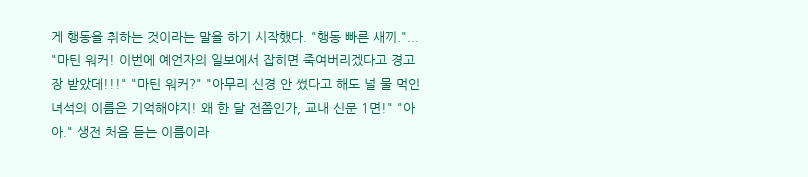게 행동을 취하는 것이라는 말을 하기 시작했다. "행동 빠른 새끼."...
"마틴 워커! 이번에 예언자의 일보에서 잡히면 죽여버리겠다고 경고장 받았데!!!" "마틴 워커?" "아무리 신경 안 썼다고 해도 널 물 먹인 녀석의 이름은 기억해야지! 왜 한 달 전쯤인가, 교내 신문 1면!" "아아." 생전 처음 듣는 이름이라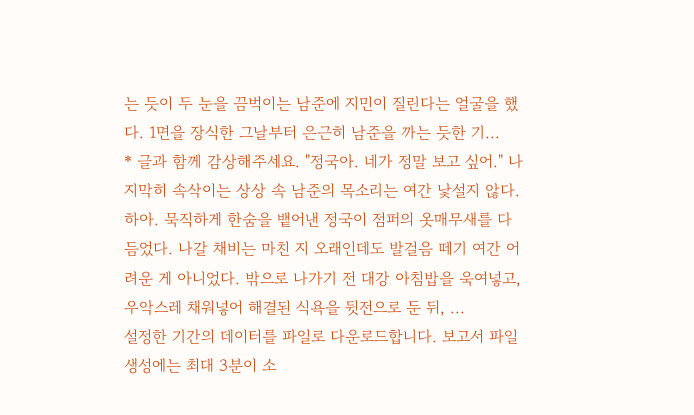는 듯이 두 눈을 끔벅이는 남준에 지민이 질린다는 얼굴을 했다. 1면을 장식한 그날부터 은근히 남준을 까는 듯한 기...
* 글과 함께 감상해주세요. "정국아. 네가 정말 보고 싶어." 나지막히 속삭이는 상상 속 남준의 목소리는 여간 낯설지 않다. 하아. 묵직하게 한숨을 뱉어낸 정국이 점퍼의 옷매무새를 다듬었다. 나갈 채비는 마친 지 오래인데도 발걸음 떼기 여간 어려운 게 아니었다. 밖으로 나가기 전 대강 아침밥을 욱여넣고, 우악스레 채워넣어 해결된 식욕을 뒷전으로 둔 뒤, ...
설정한 기간의 데이터를 파일로 다운로드합니다. 보고서 파일 생성에는 최대 3분이 소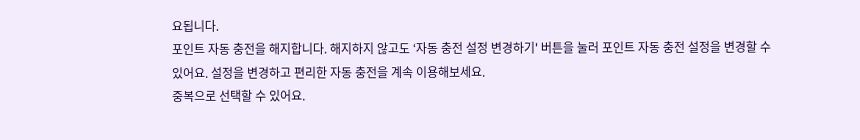요됩니다.
포인트 자동 충전을 해지합니다. 해지하지 않고도 ‘자동 충전 설정 변경하기' 버튼을 눌러 포인트 자동 충전 설정을 변경할 수 있어요. 설정을 변경하고 편리한 자동 충전을 계속 이용해보세요.
중복으로 선택할 수 있어요.